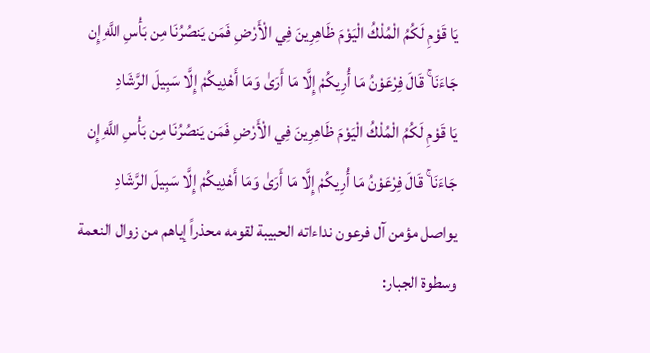يَا قَوْمِ لَكُمُ الْمُلْكُ الْيَوْمَ ظَاهِرِينَ فِي الْأَرْضِ فَمَن يَنصُرُنَا مِن بَأْسِ اللَّهِ إِن جَاءَنَا ۚ قَالَ فِرْعَوْنُ مَا أُرِيكُمْ إِلَّا مَا أَرَىٰ وَمَا أَهْدِيكُمْ إِلَّا سَبِيلَ الرَّشَادِ
يَا قَوْمِ لَكُمُ الْمُلْكُ الْيَوْمَ ظَاهِرِينَ فِي الْأَرْضِ فَمَن يَنصُرُنَا مِن بَأْسِ اللَّهِ إِن جَاءَنَا ۚ قَالَ فِرْعَوْنُ مَا أُرِيكُمْ إِلَّا مَا أَرَىٰ وَمَا أَهْدِيكُمْ إِلَّا سَبِيلَ الرَّشَادِ
يواصل مؤمن آل فرعون نداءاته الحبيبة لقومه محذراً إياهم من زوال النعمة وسطوة الجبار: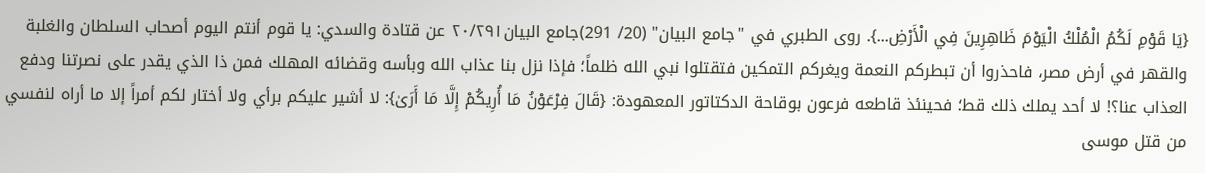{يَا قَوْمِ لَكُمُ الْمُلْكُ الْيَوْمَ ظَاهِرِينَ فِي الْأَرْضِ...}. روى الطبري في "جامع البيان" (20/ 291)جامع البيان٢٠/٢٩١ عن قتادة والسدي: يا قوم أنتم اليوم أصحاب السلطان والغلبة والقهر في أرض مصر، فاحذروا أن تبطركم النعمة ويغركم التمكين فتقتلوا نبي الله ظلماً؛ فإذا نزل بنا عذاب الله وبأسه وقضائه المهلك فمن ذا الذي يقدر على نصرتنا ودفع العذاب عنا؟! لا أحد يملك ذلك قط؛ فحينئذ قاطعه فرعون بوقاحة الدكتاتور المعهودة: {قَالَ فِرْعَوْنُ مَا أُرِيكُمْ إِلَّا مَا أَرَىٰ}: لا أشير عليكم برأي ولا أختار لكم أمراً إلا ما أراه لنفسي من قتل موسى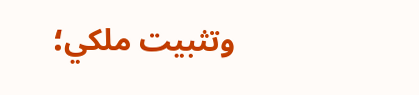وتثبيت ملكي؛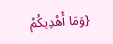{وَمَا أَهْدِيكُمْ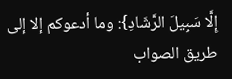إِلَّا سَبِيلَ الرَّشَادِ}: وما أدعوكم إلا إلى طريق الصواب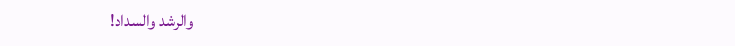والرشد والسداد!